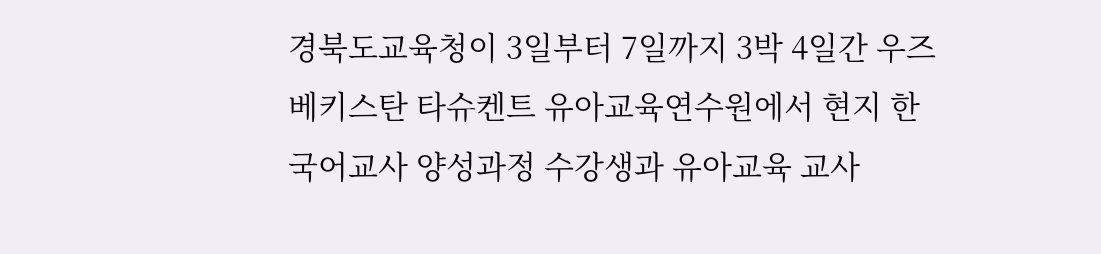경북도교육청이 3일부터 7일까지 3박 4일간 우즈베키스탄 타슈켄트 유아교육연수원에서 현지 한국어교사 양성과정 수강생과 유아교육 교사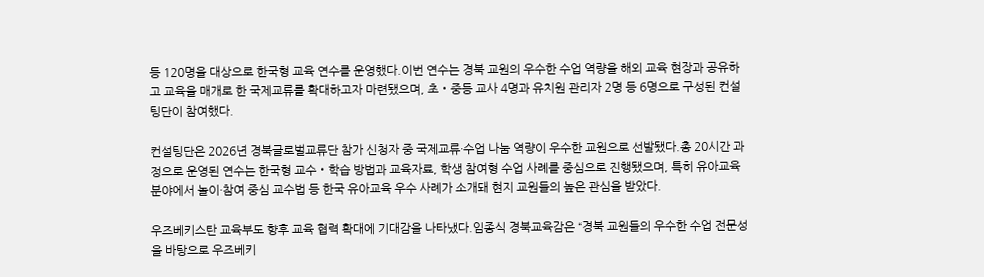등 120명을 대상으로 한국형 교육 연수를 운영했다.이번 연수는 경북 교원의 우수한 수업 역량을 해외 교육 현장과 공유하고 교육을 매개로 한 국제교류를 확대하고자 마련됐으며, 초‧중등 교사 4명과 유치원 관리자 2명 등 6명으로 구성된 컨설팅단이 참여했다.

컨설팅단은 2026년 경북글로벌교류단 참가 신청자 중 국제교류·수업 나눔 역량이 우수한 교원으로 선발됐다.총 20시간 과정으로 운영된 연수는 한국형 교수‧학습 방법과 교육자료, 학생 참여형 수업 사례를 중심으로 진행됐으며, 특히 유아교육 분야에서 놀이·참여 중심 교수법 등 한국 유아교육 우수 사례가 소개돼 현지 교원들의 높은 관심을 받았다.

우즈베키스탄 교육부도 향후 교육 협력 확대에 기대감을 나타냈다.임종식 경북교육감은 “경북 교원들의 우수한 수업 전문성을 바탕으로 우즈베키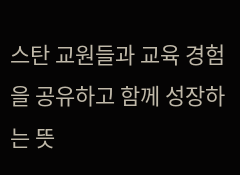스탄 교원들과 교육 경험을 공유하고 함께 성장하는 뜻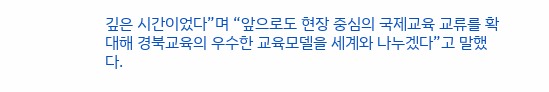깊은 시간이었다”며 “앞으로도 현장 중심의 국제교육 교류를 확대해 경북교육의 우수한 교육모델을 세계와 나누겠다”고 말했다.